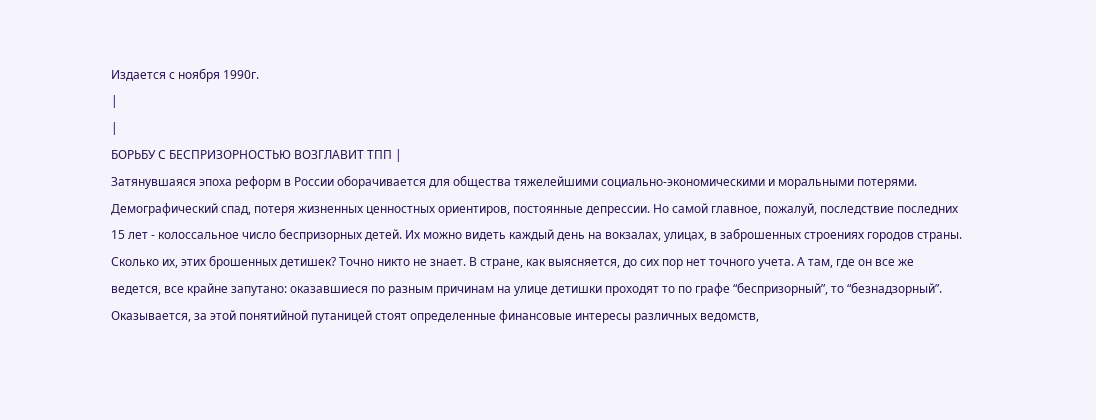Издается с ноября 1990г.
|
|
БОРЬБУ С БЕСПРИЗОРНОСТЬЮ ВОЗГЛАВИТ ТПП |
Затянувшаяся эпоха реформ в России оборачивается для общества тяжелейшими социально-экономическими и моральными потерями. Демографический спад, потеря жизненных ценностных ориентиров, постоянные депрессии. Но самой главное, пожалуй, последствие последних 15 лет - колоссальное число беспризорных детей. Их можно видеть каждый день на вокзалах, улицах, в заброшенных строениях городов страны. Сколько их, этих брошенных детишек? Точно никто не знает. В стране, как выясняется, до сих пор нет точного учета. А там, где он все же ведется, все крайне запутано: оказавшиеся по разным причинам на улице детишки проходят то по графе “беспризорный”, то “безнадзорный”. Оказывается, за этой понятийной путаницей стоят определенные финансовые интересы различных ведомств,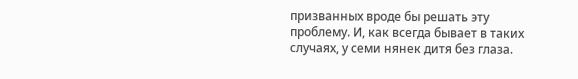призванных вроде бы решать эту проблему. И, как всегда бывает в таких случаях, у семи нянек дитя без глаза.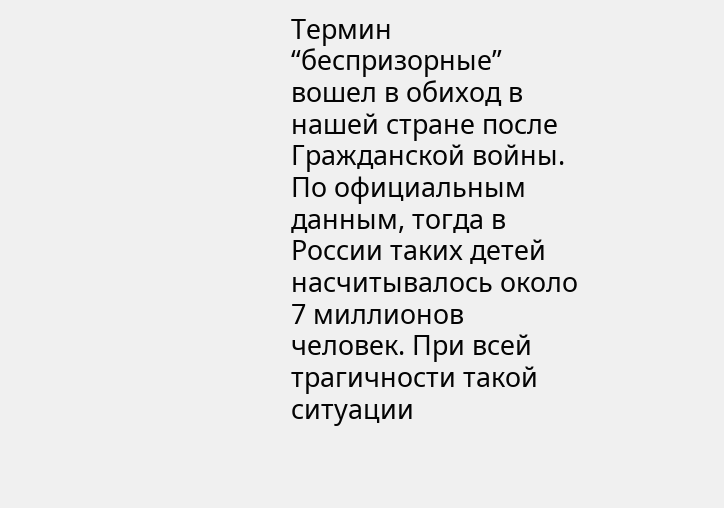Термин “беспризорные” вошел в обиход в нашей стране после Гражданской войны. По официальным данным, тогда в России таких детей насчитывалось около 7 миллионов человек. При всей трагичности такой ситуации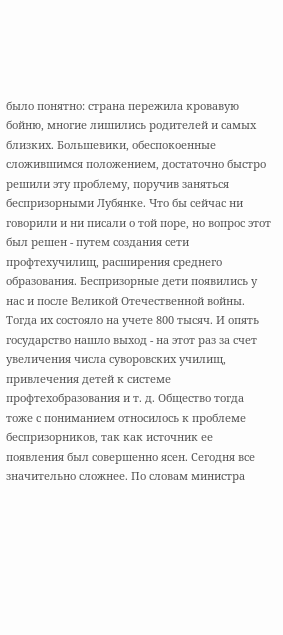было понятно: страна пережила кровавую бойню, многие лишились родителей и самых близких. Большевики, обеспокоенные сложившимся положением, достаточно быстро решили эту проблему, поручив заняться беспризорными Лубянке. Что бы сейчас ни говорили и ни писали о той поре, но вопрос этот был решен - путем создания сети профтехучилищ, расширения среднего образования. Беспризорные дети появились у нас и после Великой Отечественной войны. Тогда их состояло на учете 800 тысяч. И опять государство нашло выход - на этот раз за счет увеличения числа суворовских училищ, привлечения детей к системе профтехобразования и т. д. Общество тогда тоже с пониманием относилось к проблеме беспризорников, так как источник ее появления был совершенно ясен. Сегодня все значительно сложнее. По словам министра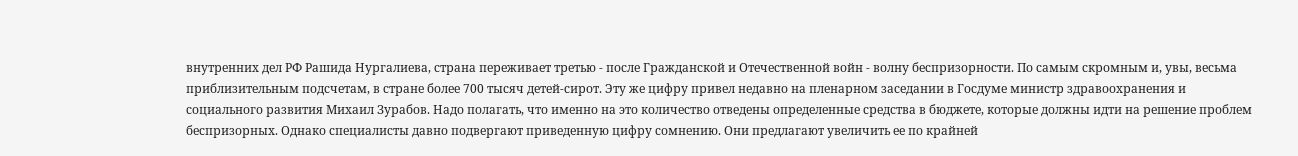внутренних дел РФ Рашида Нургалиева, страна переживает третью - после Гражданской и Отечественной войн - волну беспризорности. По самым скромным и, увы, весьма приблизительным подсчетам, в стране более 700 тысяч детей-сирот. Эту же цифру привел недавно на пленарном заседании в Госдуме министр здравоохранения и социального развития Михаил Зурабов. Надо полагать, что именно на это количество отведены определенные средства в бюджете, которые должны идти на решение проблем беспризорных. Однако специалисты давно подвергают приведенную цифру сомнению. Они предлагают увеличить ее по крайней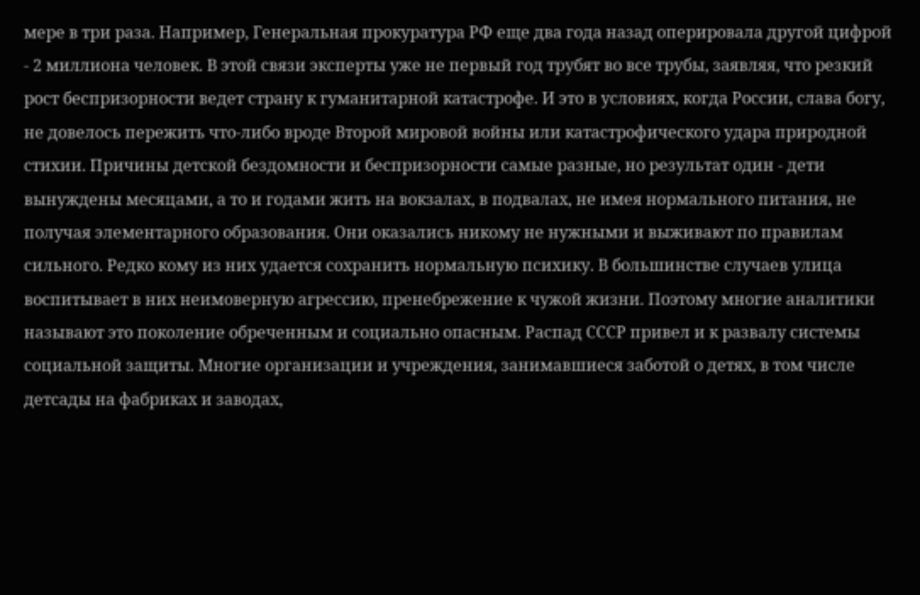мере в три раза. Например, Генеральная прокуратура РФ еще два года назад оперировала другой цифрой - 2 миллиона человек. В этой связи эксперты уже не первый год трубят во все трубы, заявляя, что резкий рост беспризорности ведет страну к гуманитарной катастрофе. И это в условиях, когда России, слава богу, не довелось пережить что-либо вроде Второй мировой войны или катастрофического удара природной стихии. Причины детской бездомности и беспризорности самые разные, но результат один - дети вынуждены месяцами, а то и годами жить на вокзалах, в подвалах, не имея нормального питания, не получая элементарного образования. Они оказались никому не нужными и выживают по правилам сильного. Редко кому из них удается сохранить нормальную психику. В большинстве случаев улица воспитывает в них неимоверную агрессию, пренебрежение к чужой жизни. Поэтому многие аналитики называют это поколение обреченным и социально опасным. Распад СССР привел и к развалу системы социальной защиты. Многие организации и учреждения, занимавшиеся заботой о детях, в том числе детсады на фабриках и заводах,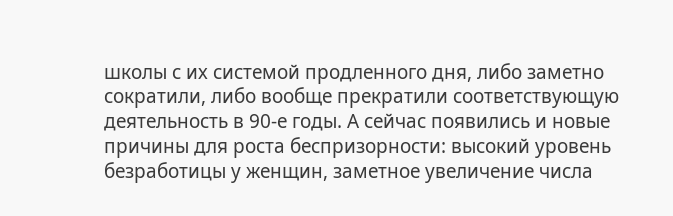школы с их системой продленного дня, либо заметно сократили, либо вообще прекратили соответствующую деятельность в 90-е годы. А сейчас появились и новые причины для роста беспризорности: высокий уровень безработицы у женщин, заметное увеличение числа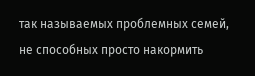так называемых проблемных семей, не способных просто накормить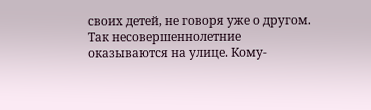своих детей, не говоря уже о другом. Так несовершеннолетние оказываются на улице. Кому-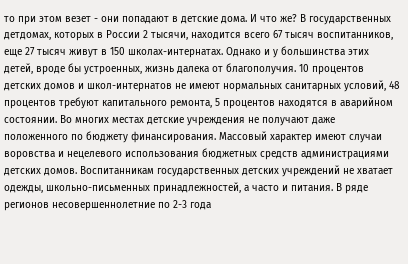то при этом везет - они попадают в детские дома. И что же? В государственных детдомах, которых в России 2 тысячи, находится всего 67 тысяч воспитанников, еще 27 тысяч живут в 150 школах-интернатах. Однако и у большинства этих детей, вроде бы устроенных, жизнь далека от благополучия. 10 процентов детских домов и школ-интернатов не имеют нормальных санитарных условий, 48 процентов требуют капитального ремонта, 5 процентов находятся в аварийном состоянии. Во многих местах детские учреждения не получают даже положенного по бюджету финансирования. Массовый характер имеют случаи воровства и нецелевого использования бюджетных средств администрациями детских домов. Воспитанникам государственных детских учреждений не хватает одежды, школьно-письменных принадлежностей, а часто и питания. В ряде регионов несовершеннолетние по 2-3 года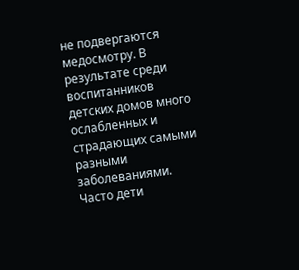не подвергаются медосмотру. В результате среди воспитанников детских домов много ослабленных и страдающих самыми разными заболеваниями. Часто дети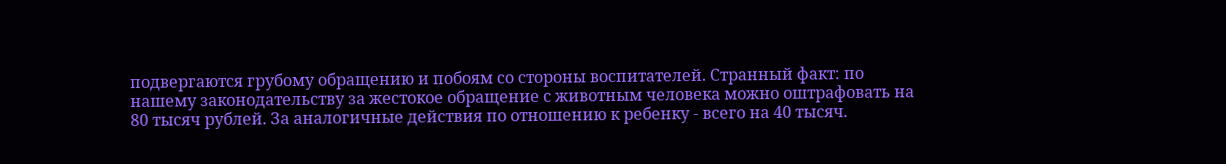подвергаются грубому обращению и побоям со стороны воспитателей. Странный факт: по нашему законодательству за жестокое обращение с животным человека можно оштрафовать на 80 тысяч рублей. За аналогичные действия по отношению к ребенку - всего на 40 тысяч.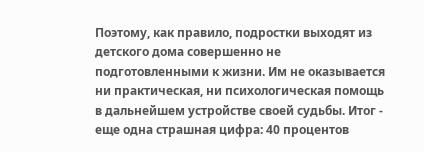Поэтому, как правило, подростки выходят из детского дома совершенно не подготовленными к жизни. Им не оказывается ни практическая, ни психологическая помощь в дальнейшем устройстве своей судьбы. Итог - еще одна страшная цифра: 40 процентов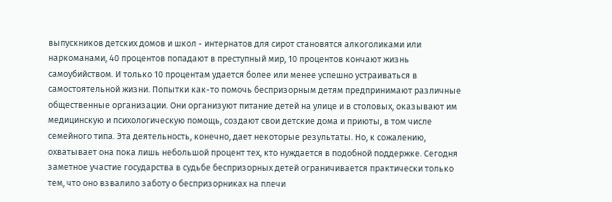выпускников детских домов и школ - интернатов для сирот становятся алкоголиками или наркоманами, 40 процентов попадают в преступный мир, 10 процентов кончают жизнь самоубийством. И только 10 процентам удается более или менее успешно устраиваться в самостоятельной жизни. Попытки как-то помочь беспризорным детям предпринимают различные общественные организации. Они организуют питание детей на улице и в столовых, оказывают им медицинскую и психологическую помощь, создают свои детские дома и приюты, в том числе семейного типа. Эта деятельность, конечно, дает некоторые результаты. Но, к сожалению, охватывает она пока лишь небольшой процент тех, кто нуждается в подобной поддержке. Сегодня заметное участие государства в судьбе беспризорных детей ограничивается практически только тем, что оно взвалило заботу о беспризорниках на плечи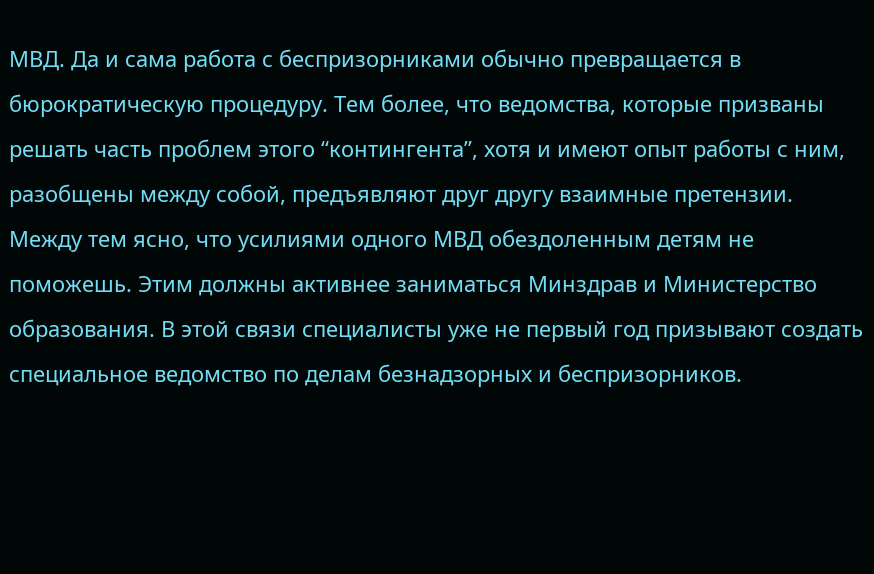МВД. Да и сама работа с беспризорниками обычно превращается в бюрократическую процедуру. Тем более, что ведомства, которые призваны решать часть проблем этого “контингента”, хотя и имеют опыт работы с ним, разобщены между собой, предъявляют друг другу взаимные претензии. Между тем ясно, что усилиями одного МВД обездоленным детям не поможешь. Этим должны активнее заниматься Минздрав и Министерство образования. В этой связи специалисты уже не первый год призывают создать специальное ведомство по делам безнадзорных и беспризорников.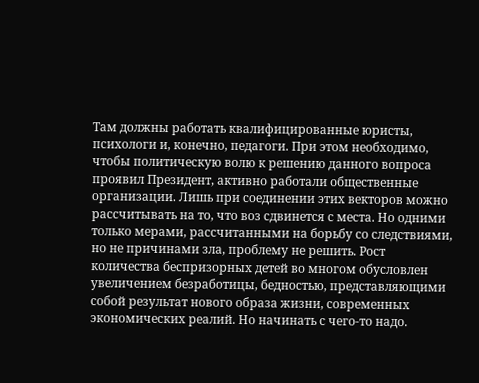Там должны работать квалифицированные юристы, психологи и, конечно, педагоги. При этом необходимо, чтобы политическую волю к решению данного вопроса проявил Президент, активно работали общественные организации. Лишь при соединении этих векторов можно рассчитывать на то, что воз сдвинется с места. Но одними только мерами, рассчитанными на борьбу со следствиями, но не причинами зла, проблему не решить. Рост количества беспризорных детей во многом обусловлен увеличением безработицы, бедностью, представляющими собой результат нового образа жизни, современных экономических реалий. Но начинать с чего-то надо.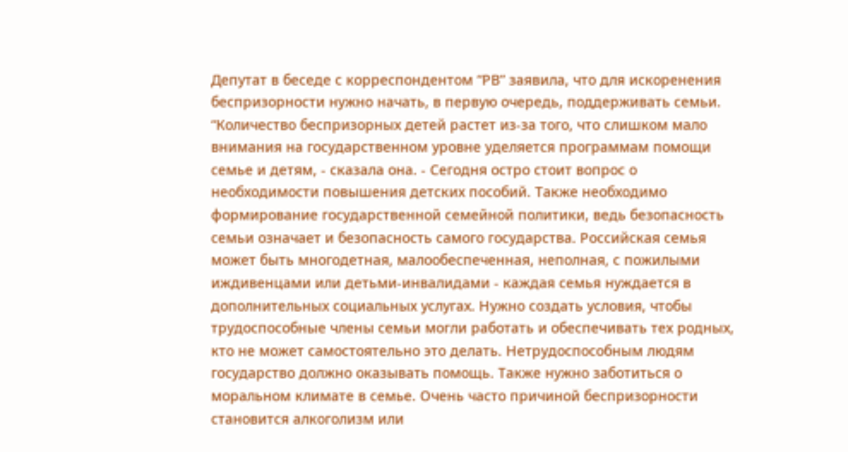Депутат в беседе с корреспондентом “РВ” заявила, что для искоренения беспризорности нужно начать, в первую очередь, поддерживать семьи. “Количество беспризорных детей растет из-за того, что слишком мало внимания на государственном уровне уделяется программам помощи семье и детям, - сказала она. - Сегодня остро стоит вопрос о необходимости повышения детских пособий. Также необходимо формирование государственной семейной политики, ведь безопасность семьи означает и безопасность самого государства. Российская семья может быть многодетная, малообеспеченная, неполная, с пожилыми иждивенцами или детьми-инвалидами - каждая семья нуждается в дополнительных социальных услугах. Нужно создать условия, чтобы трудоспособные члены семьи могли работать и обеспечивать тех родных, кто не может самостоятельно это делать. Нетрудоспособным людям государство должно оказывать помощь. Также нужно заботиться о моральном климате в семье. Очень часто причиной беспризорности становится алкоголизм или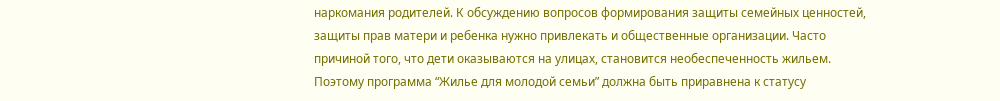наркомания родителей. К обсуждению вопросов формирования защиты семейных ценностей, защиты прав матери и ребенка нужно привлекать и общественные организации. Часто причиной того, что дети оказываются на улицах, становится необеспеченность жильем. Поэтому программа “Жилье для молодой семьи” должна быть приравнена к статусу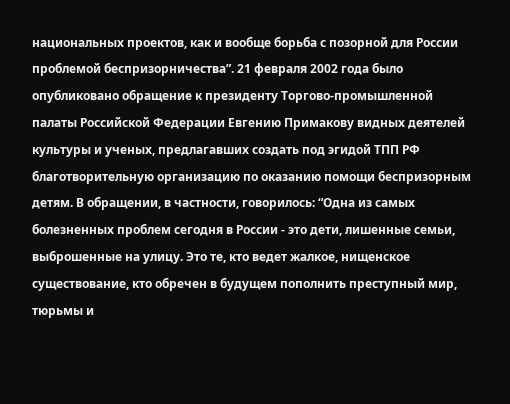национальных проектов, как и вообще борьба с позорной для России проблемой беспризорничества”. 21 февраля 2002 года было опубликовано обращение к президенту Торгово-промышленной палаты Российской Федерации Евгению Примакову видных деятелей культуры и ученых, предлагавших создать под эгидой ТПП РФ благотворительную организацию по оказанию помощи беспризорным детям. В обращении, в частности, говорилось: “Одна из самых болезненных проблем сегодня в России - это дети, лишенные семьи, выброшенные на улицу. Это те, кто ведет жалкое, нищенское существование, кто обречен в будущем пополнить преступный мир, тюрьмы и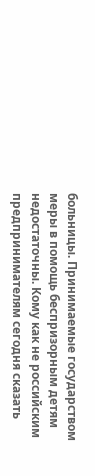больницы. Принимаемые государством меры в помощь беспризорным детям недостаточны. Кому как не российским предпринимателям сегодня сказать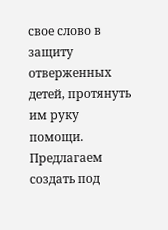свое слово в защиту отверженных детей, протянуть им руку помощи. Предлагаем создать под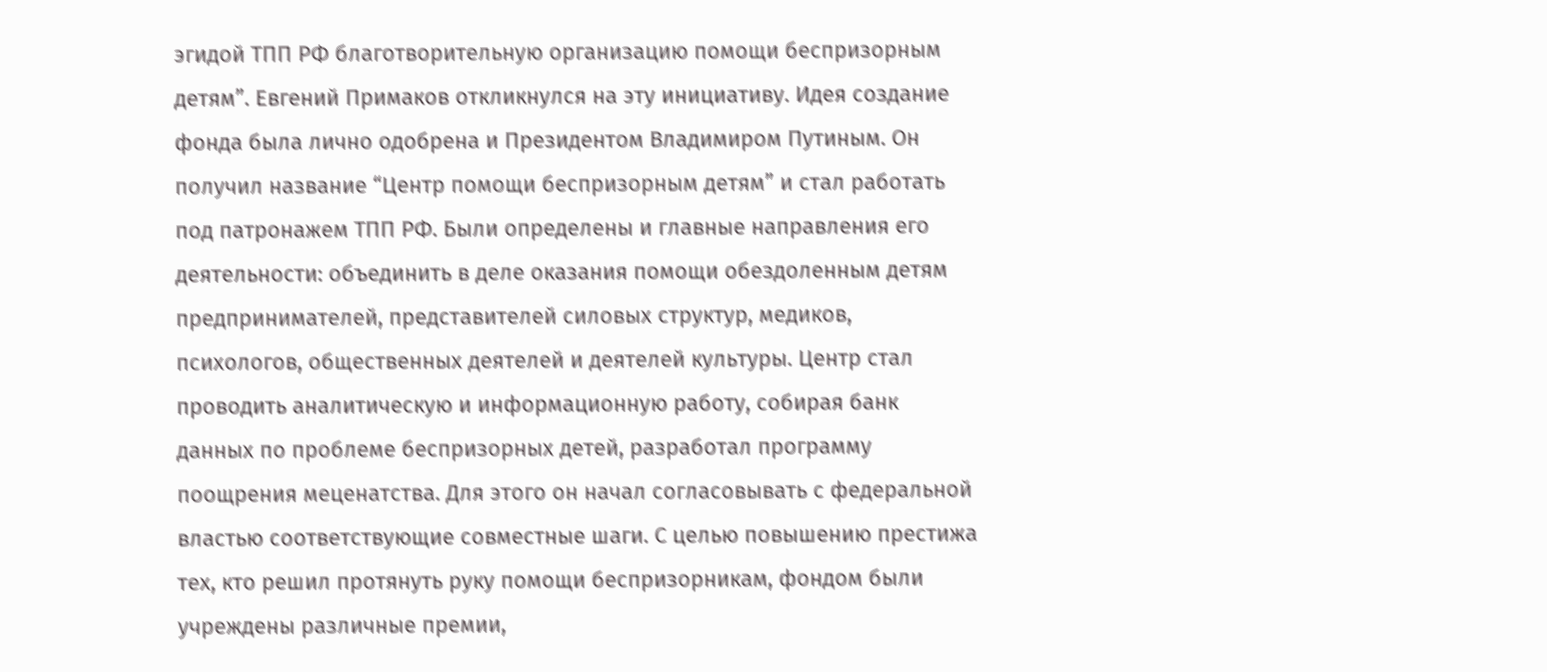эгидой ТПП РФ благотворительную организацию помощи беспризорным детям”. Евгений Примаков откликнулся на эту инициативу. Идея создание фонда была лично одобрена и Президентом Владимиром Путиным. Он получил название “Центр помощи беспризорным детям” и стал работать под патронажем ТПП РФ. Были определены и главные направления его деятельности: объединить в деле оказания помощи обездоленным детям предпринимателей, представителей силовых структур, медиков, психологов, общественных деятелей и деятелей культуры. Центр стал проводить аналитическую и информационную работу, собирая банк данных по проблеме беспризорных детей, разработал программу поощрения меценатства. Для этого он начал согласовывать с федеральной властью соответствующие совместные шаги. С целью повышению престижа тех, кто решил протянуть руку помощи беспризорникам, фондом были учреждены различные премии,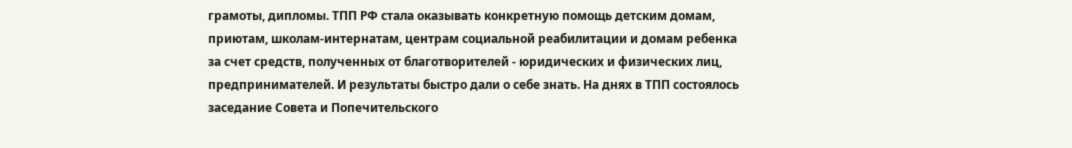грамоты, дипломы. ТПП РФ стала оказывать конкретную помощь детским домам, приютам, школам-интернатам, центрам социальной реабилитации и домам ребенка за счет средств, полученных от благотворителей - юридических и физических лиц, предпринимателей. И результаты быстро дали о себе знать. На днях в ТПП состоялось заседание Совета и Попечительского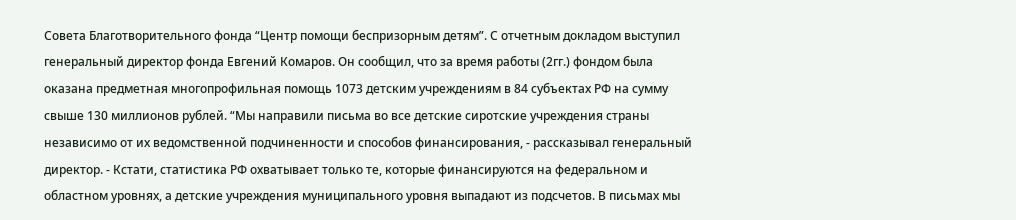Совета Благотворительного фонда “Центр помощи беспризорным детям”. С отчетным докладом выступил генеральный директор фонда Евгений Комаров. Он сообщил, что за время работы (2гг.) фондом была оказана предметная многопрофильная помощь 1073 детским учреждениям в 84 субъектах РФ на сумму свыше 130 миллионов рублей. “Мы направили письма во все детские сиротские учреждения страны независимо от их ведомственной подчиненности и способов финансирования, - рассказывал генеральный директор. - Кстати, статистика РФ охватывает только те, которые финансируются на федеральном и областном уровнях, а детские учреждения муниципального уровня выпадают из подсчетов. В письмах мы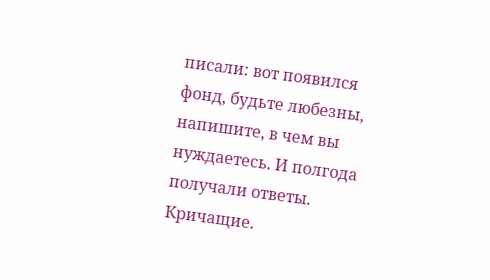писали: вот появился фонд, будьте любезны, напишите, в чем вы нуждаетесь. И полгода получали ответы. Кричащие.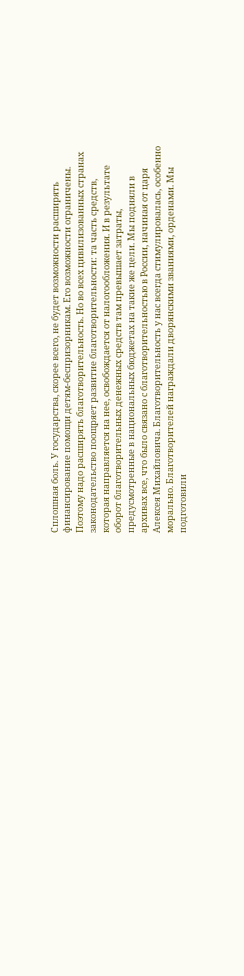Сплошная боль. У государства, скорее всего, не будет возможности расширять финансирование помощи детям-беспризорникам. Его возможности ограничены. Поэтому надо расширять благотворительность. Но во всех цивилизованных странах законодательство поощряет развитие благотворительности: та часть средств, которая направляется на нее, освобождается от налогообложения. И в результате оборот благотворительных денежных средств там превышает затраты, предусмотренные в национальных бюджетах на такие же цели. Мы подняли в архивах все, что было связано с благотворительностью в России, начиная от царя Алексея Михайловича. Благотворительность у нас всегда стимулировалась, особенно морально. Благотворителей награждали дворянскими званиями, орденами. Мы подготовили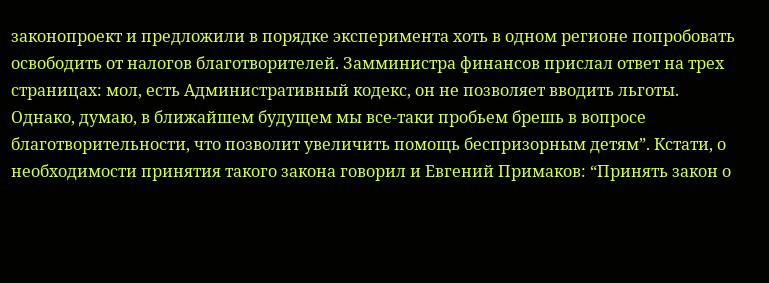законопроект и предложили в порядке эксперимента хоть в одном регионе попробовать освободить от налогов благотворителей. Замминистра финансов прислал ответ на трех страницах: мол, есть Административный кодекс, он не позволяет вводить льготы. Однако, думаю, в ближайшем будущем мы все-таки пробьем брешь в вопросе благотворительности, что позволит увеличить помощь беспризорным детям”. Кстати, о необходимости принятия такого закона говорил и Евгений Примаков: “Принять закон о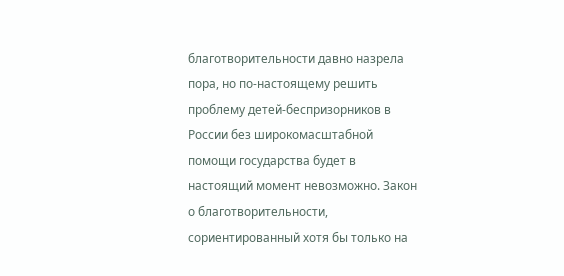благотворительности давно назрела пора, но по-настоящему решить проблему детей-беспризорников в России без широкомасштабной помощи государства будет в настоящий момент невозможно. Закон о благотворительности, сориентированный хотя бы только на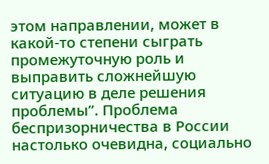этом направлении, может в какой-то степени сыграть промежуточную роль и выправить сложнейшую ситуацию в деле решения проблемы”. Проблема беспризорничества в России настолько очевидна, социально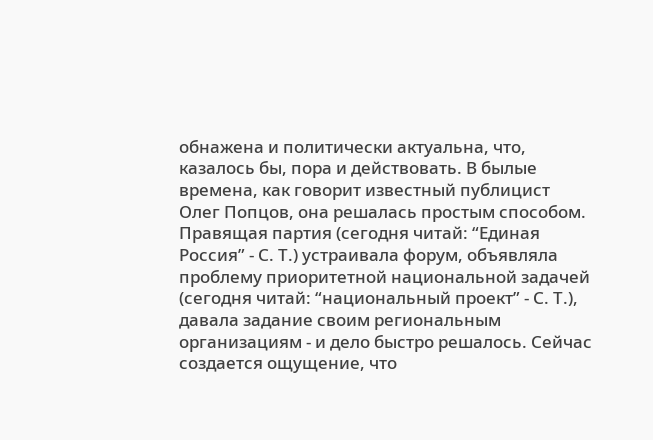обнажена и политически актуальна, что, казалось бы, пора и действовать. В былые времена, как говорит известный публицист Олег Попцов, она решалась простым способом. Правящая партия (сегодня читай: “Единая Россия” - С. Т.) устраивала форум, объявляла проблему приоритетной национальной задачей (сегодня читай: “национальный проект” - С. Т.), давала задание своим региональным организациям - и дело быстро решалось. Сейчас создается ощущение, что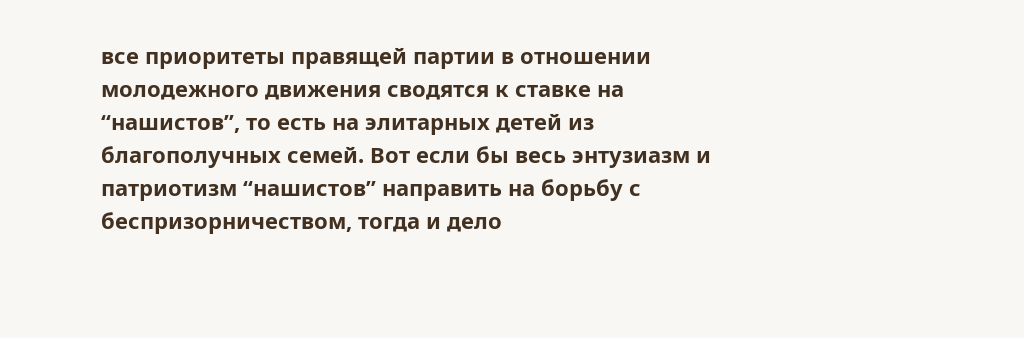все приоритеты правящей партии в отношении молодежного движения сводятся к ставке на “нашистов”, то есть на элитарных детей из благополучных семей. Вот если бы весь энтузиазм и патриотизм “нашистов” направить на борьбу с беспризорничеством, тогда и дело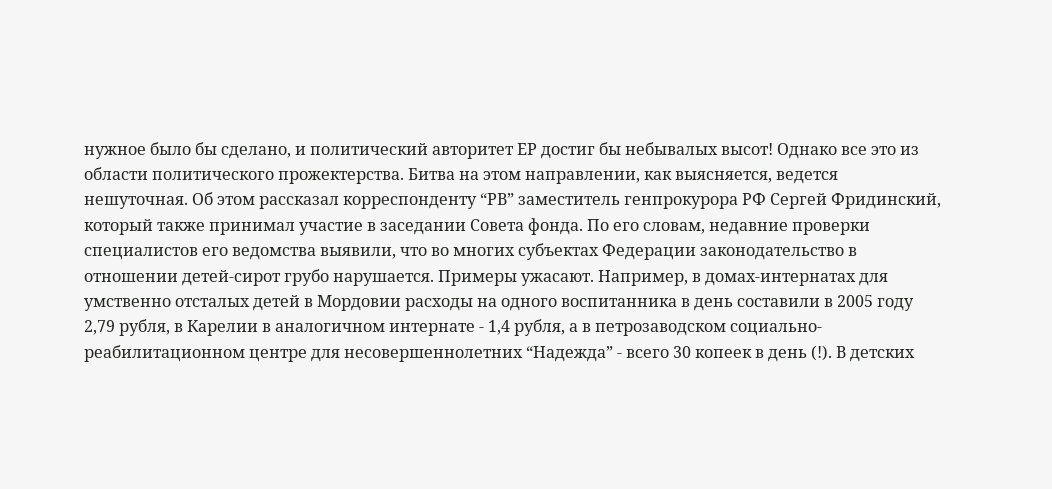нужное было бы сделано, и политический авторитет ЕР достиг бы небывалых высот! Однако все это из области политического прожектерства. Битва на этом направлении, как выясняется, ведется нешуточная. Об этом рассказал корреспонденту “РВ” заместитель генпрокурора РФ Сергей Фридинский, который также принимал участие в заседании Совета фонда. По его словам, недавние проверки специалистов его ведомства выявили, что во многих субъектах Федерации законодательство в отношении детей-сирот грубо нарушается. Примеры ужасают. Например, в домах-интернатах для умственно отсталых детей в Мордовии расходы на одного воспитанника в день составили в 2005 году 2,79 рубля, в Карелии в аналогичном интернате - 1,4 рубля, а в петрозаводском социально-реабилитационном центре для несовершеннолетних “Надежда” - всего 30 копеек в день (!). В детских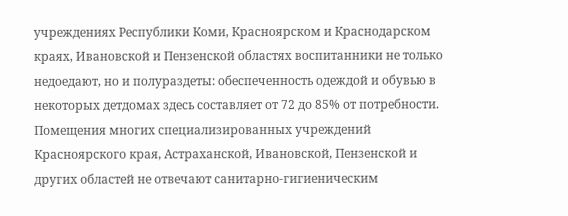учреждениях Республики Коми, Красноярском и Краснодарском краях, Ивановской и Пензенской областях воспитанники не только недоедают, но и полураздеты: обеспеченность одеждой и обувью в некоторых детдомах здесь составляет от 72 до 85% от потребности. Помещения многих специализированных учреждений Красноярского края, Астраханской, Ивановской, Пензенской и других областей не отвечают санитарно-гигиеническим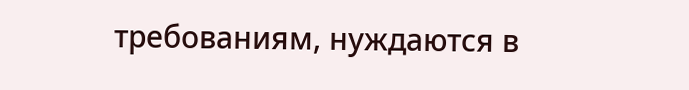требованиям, нуждаются в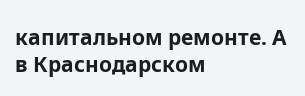капитальном ремонте. А в Краснодарском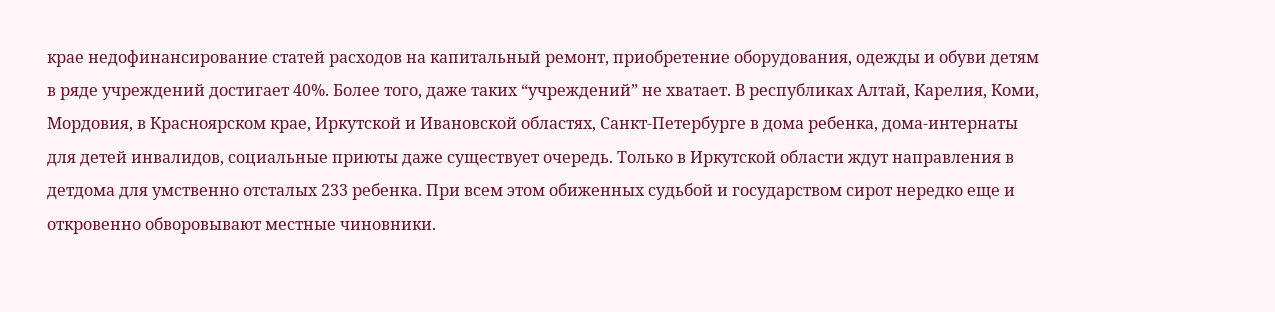крае недофинансирование статей расходов на капитальный ремонт, приобретение оборудования, одежды и обуви детям в ряде учреждений достигает 40%. Более того, даже таких “учреждений” не хватает. В республиках Алтай, Карелия, Коми, Мордовия, в Красноярском крае, Иркутской и Ивановской областях, Санкт-Петербурге в дома ребенка, дома-интернаты для детей инвалидов, социальные приюты даже существует очередь. Только в Иркутской области ждут направления в детдома для умственно отсталых 233 ребенка. При всем этом обиженных судьбой и государством сирот нередко еще и откровенно обворовывают местные чиновники.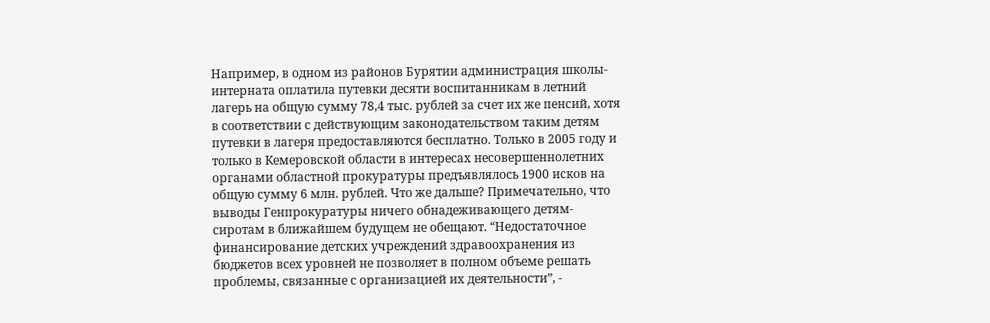Например, в одном из районов Бурятии администрация школы-интерната оплатила путевки десяти воспитанникам в летний лагерь на общую сумму 78,4 тыс. рублей за счет их же пенсий, хотя в соответствии с действующим законодательством таким детям путевки в лагеря предоставляются бесплатно. Только в 2005 году и только в Кемеровской области в интересах несовершеннолетних органами областной прокуратуры предъявлялось 1900 исков на общую сумму 6 млн. рублей. Что же дальше? Примечательно, что выводы Генпрокуратуры ничего обнадеживающего детям-сиротам в ближайшем будущем не обещают. “Недостаточное финансирование детских учреждений здравоохранения из бюджетов всех уровней не позволяет в полном объеме решать проблемы, связанные с организацией их деятельности”, -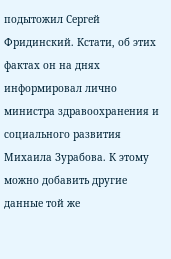подытожил Сергей Фридинский. Кстати, об этих фактах он на днях информировал лично министра здравоохранения и социального развития Михаила Зурабова. К этому можно добавить другие данные той же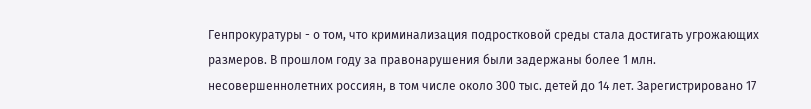Генпрокуратуры - о том, что криминализация подростковой среды стала достигать угрожающих размеров. В прошлом году за правонарушения были задержаны более 1 млн. несовершеннолетних россиян, в том числе около 300 тыс. детей до 14 лет. Зарегистрировано 17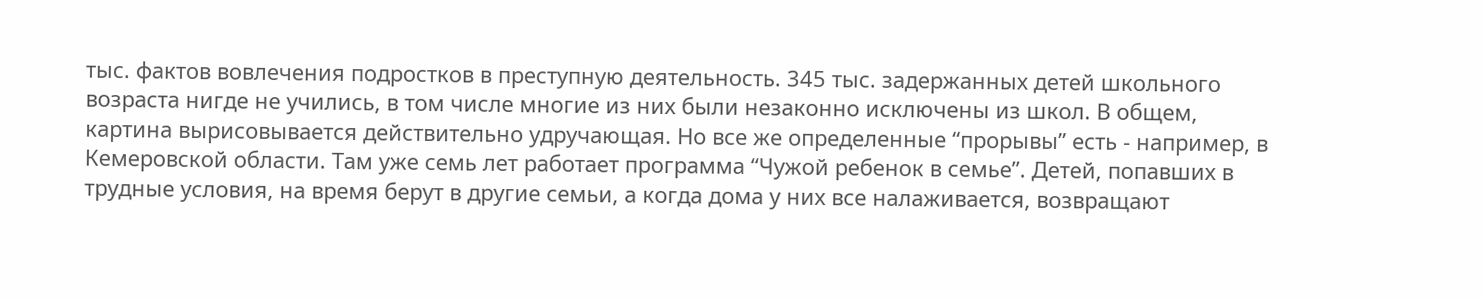тыс. фактов вовлечения подростков в преступную деятельность. 345 тыс. задержанных детей школьного возраста нигде не учились, в том числе многие из них были незаконно исключены из школ. В общем, картина вырисовывается действительно удручающая. Но все же определенные “прорывы” есть - например, в Кемеровской области. Там уже семь лет работает программа “Чужой ребенок в семье”. Детей, попавших в трудные условия, на время берут в другие семьи, а когда дома у них все налаживается, возвращают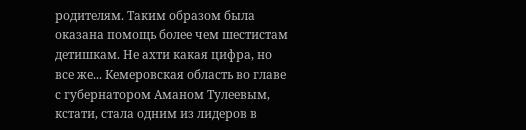родителям. Таким образом была оказана помощь более чем шестистам детишкам. Не ахти какая цифра, но все же... Кемеровская область во главе с губернатором Аманом Тулеевым, кстати, стала одним из лидеров в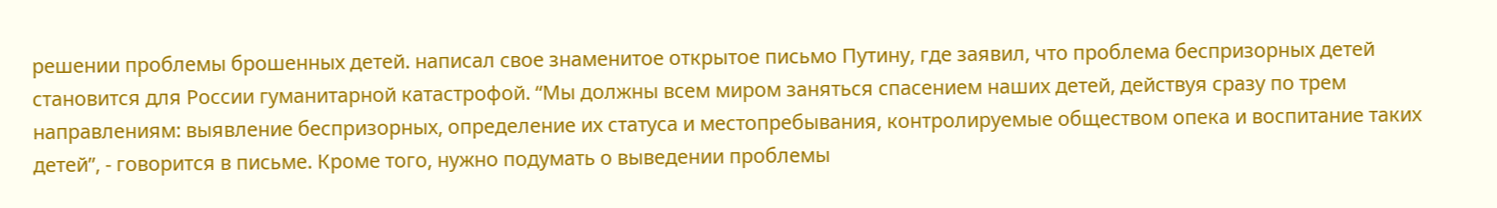решении проблемы брошенных детей. написал свое знаменитое открытое письмо Путину, где заявил, что проблема беспризорных детей становится для России гуманитарной катастрофой. “Мы должны всем миром заняться спасением наших детей, действуя сразу по трем направлениям: выявление беспризорных, определение их статуса и местопребывания, контролируемые обществом опека и воспитание таких детей”, - говорится в письме. Кроме того, нужно подумать о выведении проблемы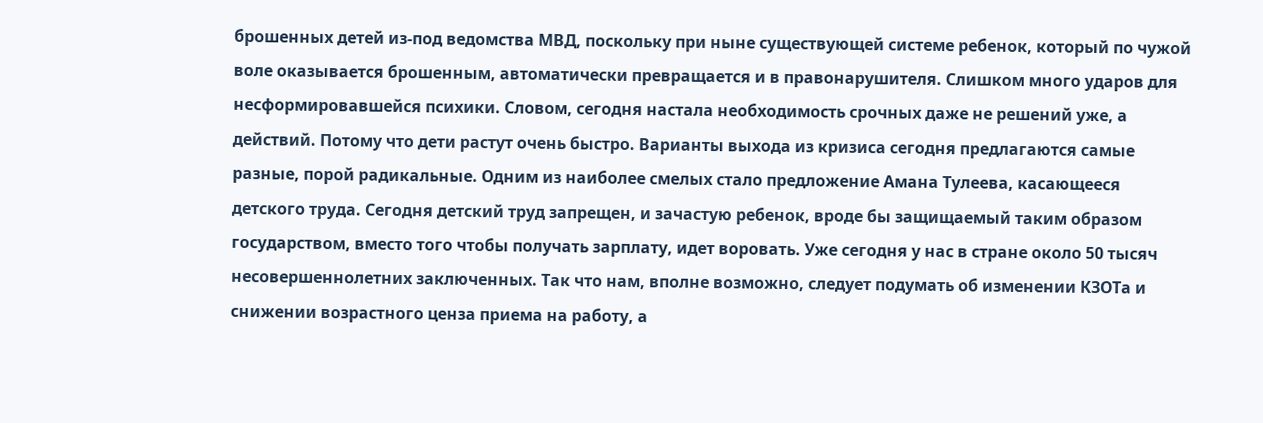брошенных детей из-под ведомства МВД, поскольку при ныне существующей системе ребенок, который по чужой воле оказывается брошенным, автоматически превращается и в правонарушителя. Слишком много ударов для несформировавшейся психики. Словом, сегодня настала необходимость срочных даже не решений уже, а действий. Потому что дети растут очень быстро. Варианты выхода из кризиса сегодня предлагаются самые разные, порой радикальные. Одним из наиболее смелых стало предложение Амана Тулеева, касающееся детского труда. Сегодня детский труд запрещен, и зачастую ребенок, вроде бы защищаемый таким образом государством, вместо того чтобы получать зарплату, идет воровать. Уже сегодня у нас в стране около 50 тысяч несовершеннолетних заключенных. Так что нам, вполне возможно, следует подумать об изменении КЗОТа и снижении возрастного ценза приема на работу, а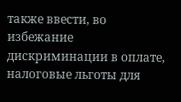также ввести, во избежание дискриминации в оплате, налоговые льготы для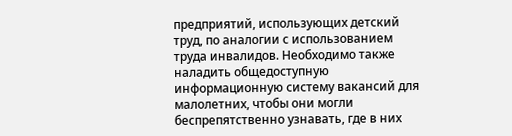предприятий, использующих детский труд, по аналогии с использованием труда инвалидов. Необходимо также наладить общедоступную информационную систему вакансий для малолетних, чтобы они могли беспрепятственно узнавать, где в них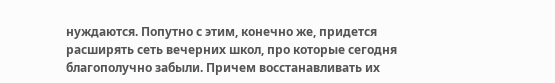нуждаются. Попутно с этим, конечно же, придется расширять сеть вечерних школ, про которые сегодня благополучно забыли. Причем восстанавливать их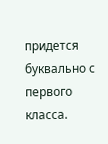придется буквально с первого класса.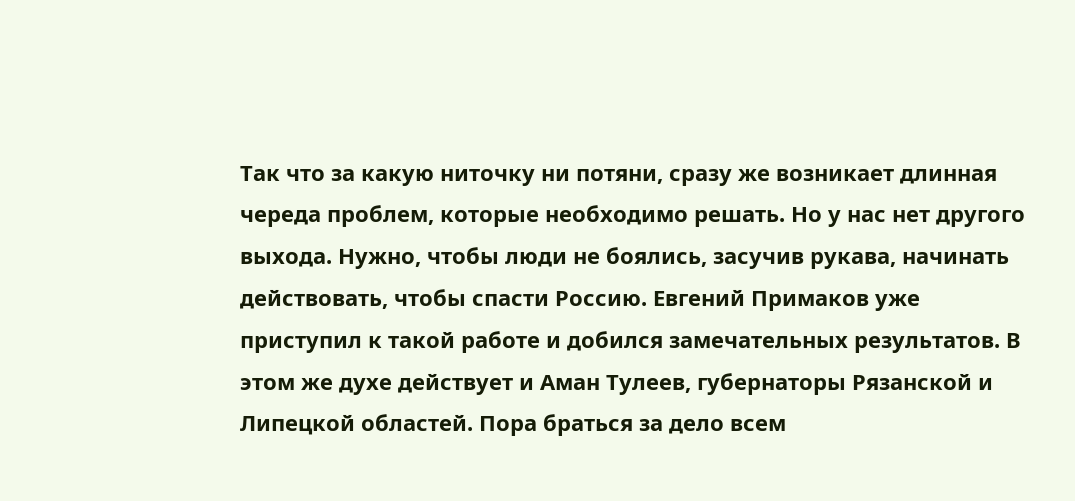Так что за какую ниточку ни потяни, сразу же возникает длинная череда проблем, которые необходимо решать. Но у нас нет другого выхода. Нужно, чтобы люди не боялись, засучив рукава, начинать действовать, чтобы спасти Россию. Евгений Примаков уже приступил к такой работе и добился замечательных результатов. В этом же духе действует и Аман Тулеев, губернаторы Рязанской и Липецкой областей. Пора браться за дело всем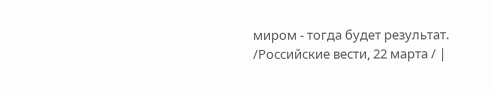миром - тогда будет результат. /Российские вести, 22 марта / |